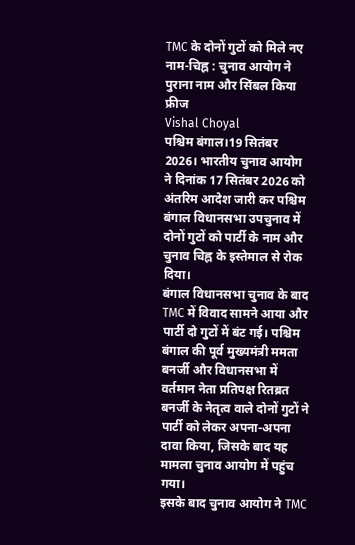TMC के दोनों गुटों को मिले नए नाम-चिह्न : चुनाव आयोग ने पुराना नाम और सिंबल किया फ्रीज
Vishal Choyal
पश्चिम बंगाल।19 सितंबर 2026। भारतीय चुनाव आयोग ने दिनांक 17 सितंबर 2026 को अंतरिम आदेश जारी कर पश्चिम बंगाल विधानसभा उपचुनाव में दोनों गुटों को पार्टी के नाम और चुनाव चिह्न के इस्तेमाल से रोक दिया।
बंगाल विधानसभा चुनाव के बाद TMC में विवाद सामने आया और पार्टी दो गुटों में बंट गई। पश्चिम बंगाल की पूर्व मुख्यमंत्री ममता बनर्जी और विधानसभा में वर्तमान नेता प्रतिपक्ष रितब्रत बनर्जी के नेतृत्व वाले दोनों गुटों ने पार्टी को लेकर अपना-अपना दावा किया, जिसके बाद यह मामला चुनाव आयोग में पहुंच गया।
इसके बाद चुनाव आयोग ने TMC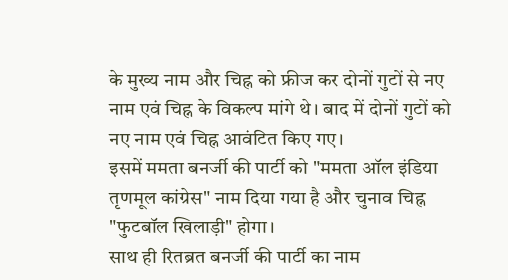के मुख्य नाम और चिह्न को फ्रीज कर दोनों गुटों से नए नाम एवं चिह्न के विकल्प मांगे थे। बाद में दोनों गुटों को नए नाम एवं चिह्न आवंटित किए गए।
इसमें ममता बनर्जी की पार्टी को "ममता ऑल इंडिया तृणमूल कांग्रेस" नाम दिया गया है और चुनाव चिह्न "फुटबॉल खिलाड़ी" होगा।
साथ ही रितब्रत बनर्जी की पार्टी का नाम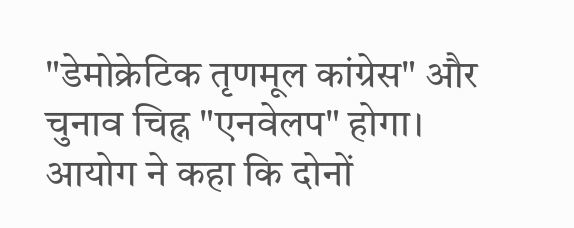"डेमोक्रेटिक तृणमूल कांग्रेस" और चुनाव चिह्न "एनवेलप" होगा।
आयोग ने कहा कि दोनों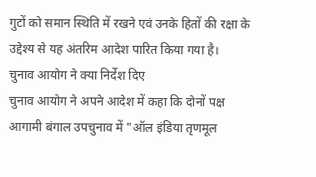गुटों को समान स्थिति में रखने एवं उनके हितों की रक्षा के उद्देश्य से यह अंतरिम आदेश पारित किया गया है।
चुनाव आयोग ने क्या निर्देश दिए
चुनाव आयोग ने अपने आदेश में कहा कि दोनों पक्ष आगामी बंगाल उपचुनाव में "ऑल इंडिया तृणमूल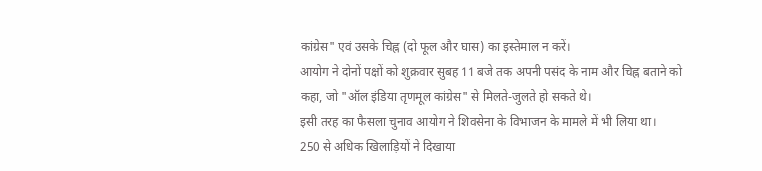कांग्रेस" एवं उसके चिह्न (दो फूल और घास) का इस्तेमाल न करें।
आयोग ने दोनों पक्षों को शुक्रवार सुबह 11 बजे तक अपनी पसंद के नाम और चिह्न बताने को कहा, जो "ऑल इंडिया तृणमूल कांग्रेस" से मिलते-जुलते हो सकते थे।
इसी तरह का फैसला चुनाव आयोग ने शिवसेना के विभाजन के मामले में भी लिया था।
250 से अधिक खिलाड़ियों ने दिखाया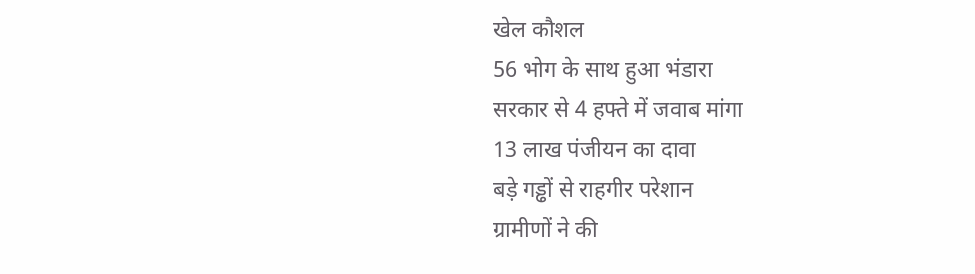खेल कौशल
56 भोग के साथ हुआ भंडारा
सरकार से 4 हफ्ते में जवाब मांगा
13 लाख पंजीयन का दावा
बड़े गड्ढों से राहगीर परेशान
ग्रामीणों ने की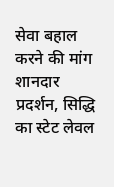सेवा बहाल करने की मांग
शानदार प्रदर्शन, सिद्धि का स्टेट लेवल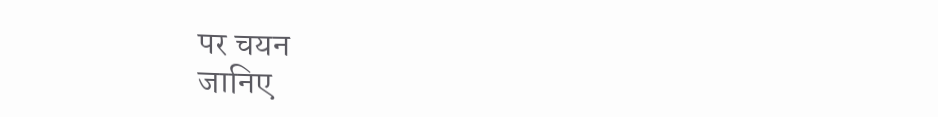पर चयन
जानिए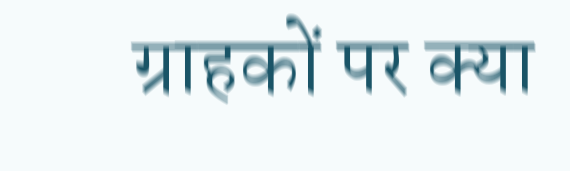ग्राहकों पर क्या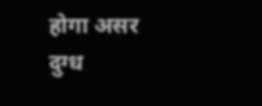होगा असर
दुग्ध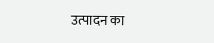उत्पादन का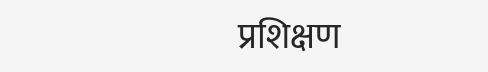प्रशिक्षण